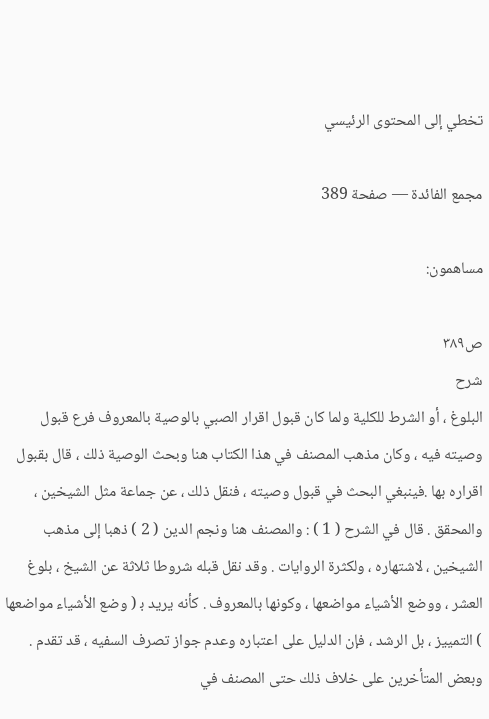تخطي إلى المحتوى الرئيسي

مجمع الفائدة — صفحة 389

مساهمون:

ص٣٨٩
شرح
البلوغ ، أو الشرط للكلية ولما كان قبول اقرار الصبي بالوصية بالمعروف فرع قبول وصيته فيه ، وكان مذهب المصنف في هذا الكتاب هنا وبحث الوصية ذلك ، قال بقبول اقراره بها .فينبغي البحث في قبول وصيته ، فنقل ذلك ، عن جماعة مثل الشيخين ، والمحقق . قال في الشرح ( 1 ) : والمصنف هنا ونجم الدين ( 2 ) ذهبا إلى مذهب الشيخين ، لاشتهاره ، ولكثرة الروايات . وقد نقل قبله شروطا ثلاثة عن الشيخ ، بلوغ العشر ، ووضع الأشياء مواضعها ، وكونها بالمعروف . كأنه يريد ب‍ ( وضع الأشياء مواضعها ) التمييز ، بل الرشد ، فإن الدليل على اعتباره وعدم جواز تصرف السفيه ، قد تقدم . وبعض المتأخرين على خلاف ذلك حتى المصنف في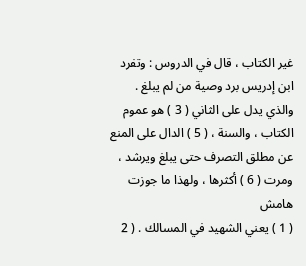غير الكتاب ، قال في الدروس : وتفرد ابن إدريس برد وصية من لم يبلغ . والذي يدل على الثاني ( 3 ) هو عموم الكتاب ، والسنة ، ( 5 ) الدال على المنع عن مطلق التصرف حتى يبلغ ويرشد ، ومرت ( 6 ) أكثرها ، ولهذا ما جوزت
هامش
( 1 ) يعني الشهيد في المسالك . ( 2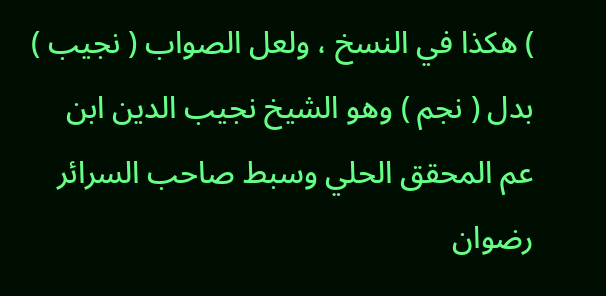) هكذا في النسخ ، ولعل الصواب ( نجيب ) بدل ( نجم ) وهو الشيخ نجيب الدين ابن عم المحقق الحلي وسبط صاحب السرائر رضوان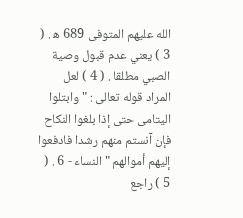الله عليهم المتوفى 689 ه‍ . ( 3 ) يعني عدم قبول وصية الصبي مطلقا . ( 4 ) لعل المراد قوله تعالى : " وابتلوا اليتامى حتى إذا بلغوا النكاح فإن آنستم منهم رشدا فادفعوا إليهم أموالهم " النساء - 6 . ( 5 ) راجع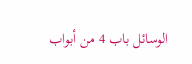الوسائل باب 4 من أبواب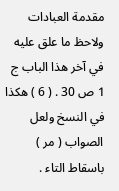مقدمة العبادات ولاحظ ما علق عليه في آخر هذا الباب ج 1 ص 30 . ( 6 ) هكذا في النسخ ولعل الصواب ( مر ) باسقاط التاء .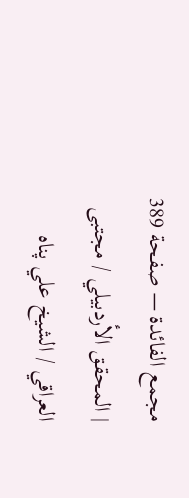مجمع الفائدة — صفحة 389 | المحقق الأردبيلي / مجتبى العراقي / الشيخ علي پناه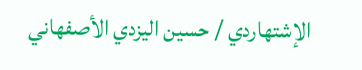الإشتهاردي / حسين اليزدي الأصفهاني